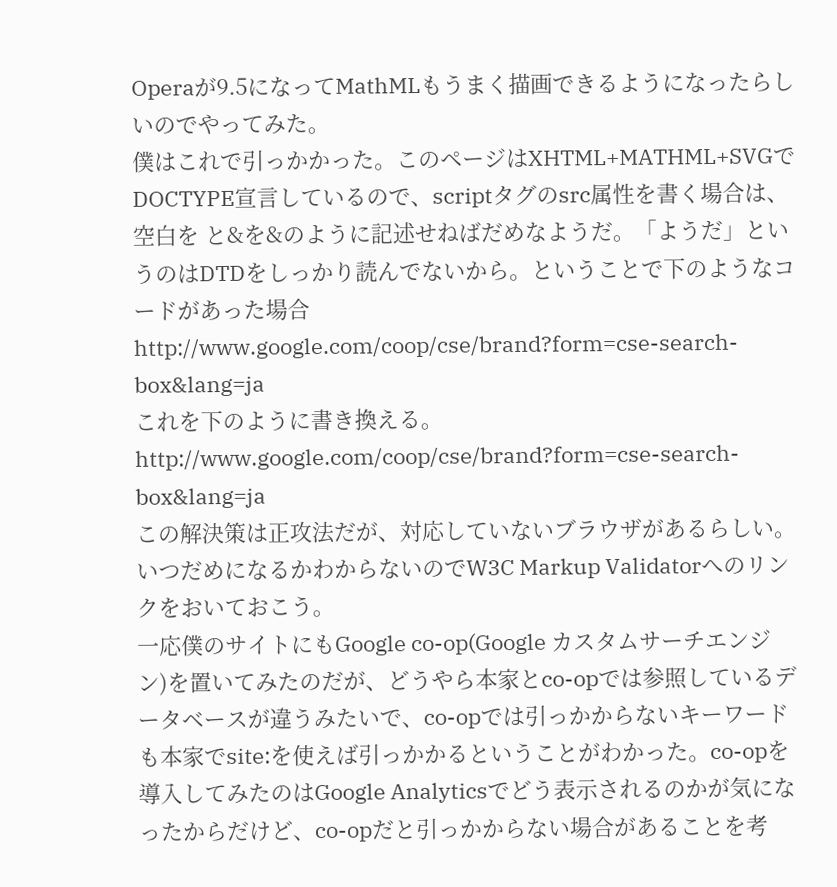Operaが9.5になってMathMLもうまく描画できるようになったらしいのでやってみた。
僕はこれで引っかかった。このページはXHTML+MATHML+SVGでDOCTYPE宣言しているので、scriptタグのsrc属性を書く場合は、空白を と&を&のように記述せねばだめなようだ。「ようだ」というのはDTDをしっかり読んでないから。ということで下のようなコードがあった場合
http://www.google.com/coop/cse/brand?form=cse-search-box&lang=ja
これを下のように書き換える。
http://www.google.com/coop/cse/brand?form=cse-search-box&lang=ja
この解決策は正攻法だが、対応していないブラウザがあるらしい。いつだめになるかわからないのでW3C Markup Validatorへのリンクをおいておこう。
一応僕のサイトにもGoogle co-op(Google カスタムサーチエンジン)を置いてみたのだが、どうやら本家とco-opでは参照しているデータベースが違うみたいで、co-opでは引っかからないキーワードも本家でsite:を使えば引っかかるということがわかった。co-opを導入してみたのはGoogle Analyticsでどう表示されるのかが気になったからだけど、co-opだと引っかからない場合があることを考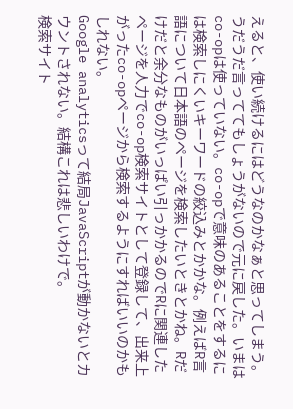えると、使い続けるにはどうなのかなぁと思ってしまう。うだうだ言っててもしょうがないので元に戻した。いまはco-opは使っていない。co-opで意味のあることをするには検索しにくいキーワードの絞込みとかかな。例えばR言語について日本語のページを検索したいときとかね。Rだけだと余分なものがいっぱい引っかかるのでRに関連したページを人力でco-op検索サイトとして登録して、出来上がったco-opページから検索するようにすればいいのかもしれない。
Google analyticsって結局JavaScriptが動かないとカウントされない。結構これは悲しいわけで。
検索サイト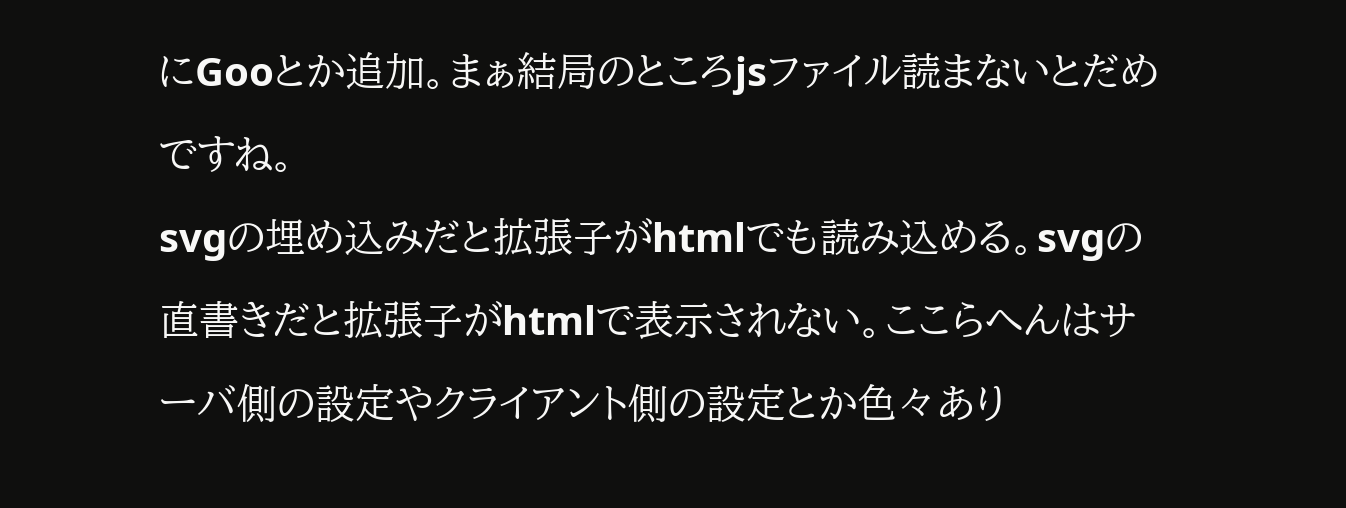にGooとか追加。まぁ結局のところjsファイル読まないとだめですね。
svgの埋め込みだと拡張子がhtmlでも読み込める。svgの直書きだと拡張子がhtmlで表示されない。ここらへんはサーバ側の設定やクライアント側の設定とか色々あり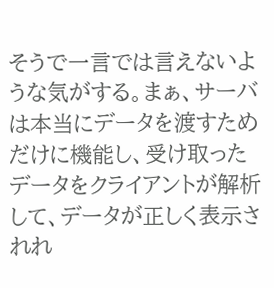そうで一言では言えないような気がする。まぁ、サーバは本当にデータを渡すためだけに機能し、受け取ったデータをクライアントが解析して、データが正しく表示されれ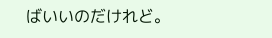ばいいのだけれど。